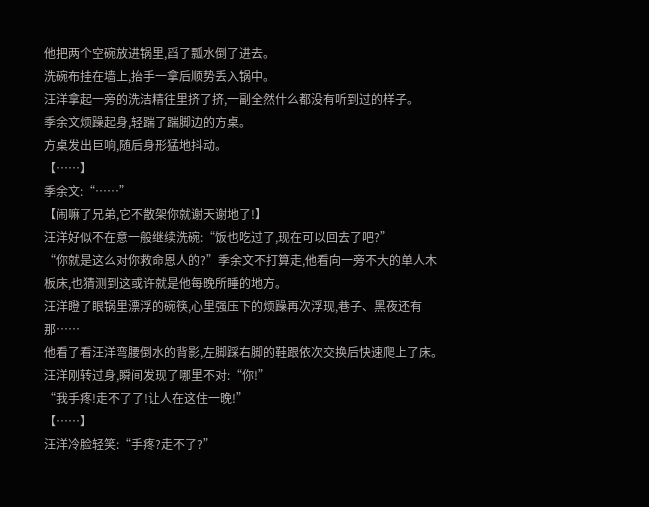他把两个空碗放进锅里,舀了瓢水倒了进去。
洗碗布挂在墙上,抬手一拿后顺势丢入锅中。
汪洋拿起一旁的洗洁精往里挤了挤,一副全然什么都没有听到过的样子。
季余文烦躁起身,轻踹了踹脚边的方桌。
方桌发出巨响,随后身形猛地抖动。
【……】
季余文:“……”
【闹嘛了兄弟,它不散架你就谢天谢地了!】
汪洋好似不在意一般继续洗碗:“饭也吃过了,现在可以回去了吧?”
“你就是这么对你救命恩人的?”季余文不打算走,他看向一旁不大的单人木板床,也猜测到这或许就是他每晚所睡的地方。
汪洋瞪了眼锅里漂浮的碗筷,心里强压下的烦躁再次浮现,巷子、黑夜还有那……
他看了看汪洋弯腰倒水的背影,左脚踩右脚的鞋跟依次交换后快速爬上了床。
汪洋刚转过身,瞬间发现了哪里不对:“你!”
“我手疼!走不了了!让人在这住一晚!”
【……】
汪洋冷脸轻笑:“手疼?走不了?”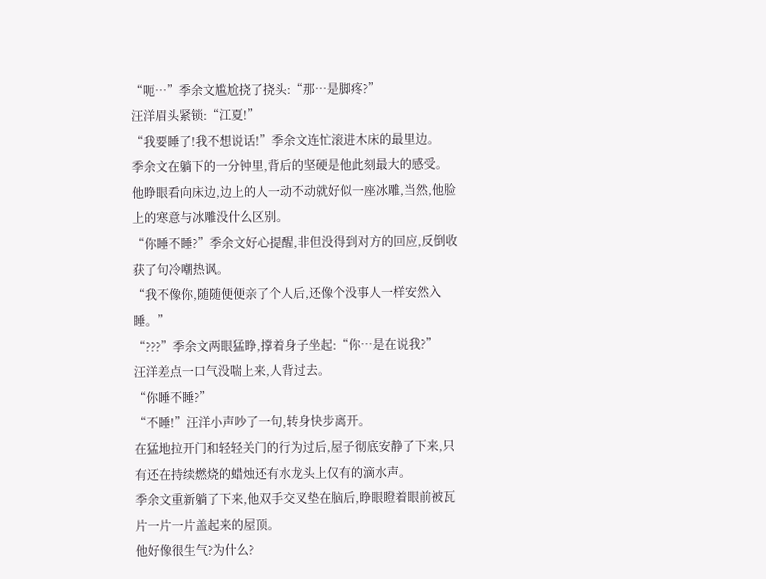“呃…”季余文尴尬挠了挠头:“那…是脚疼?”
汪洋眉头紧锁:“江夏!”
“我要睡了!我不想说话!”季余文连忙滚进木床的最里边。
季余文在躺下的一分钟里,背后的坚硬是他此刻最大的感受。
他睁眼看向床边,边上的人一动不动就好似一座冰雕,当然,他脸上的寒意与冰雕没什么区别。
“你睡不睡?”季余文好心提醒,非但没得到对方的回应,反倒收获了句冷嘲热讽。
“我不像你,随随便便亲了个人后,还像个没事人一样安然入睡。”
“???”季余文两眼猛睁,撑着身子坐起:“你…是在说我?”
汪洋差点一口气没喘上来,人背过去。
“你睡不睡?”
“不睡!”汪洋小声吵了一句,转身快步离开。
在猛地拉开门和轻轻关门的行为过后,屋子彻底安静了下来,只有还在持续燃烧的蜡烛还有水龙头上仅有的滴水声。
季余文重新躺了下来,他双手交叉垫在脑后,睁眼瞪着眼前被瓦片一片一片盖起来的屋顶。
他好像很生气?为什么?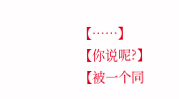【……】
【你说呢?】
【被一个同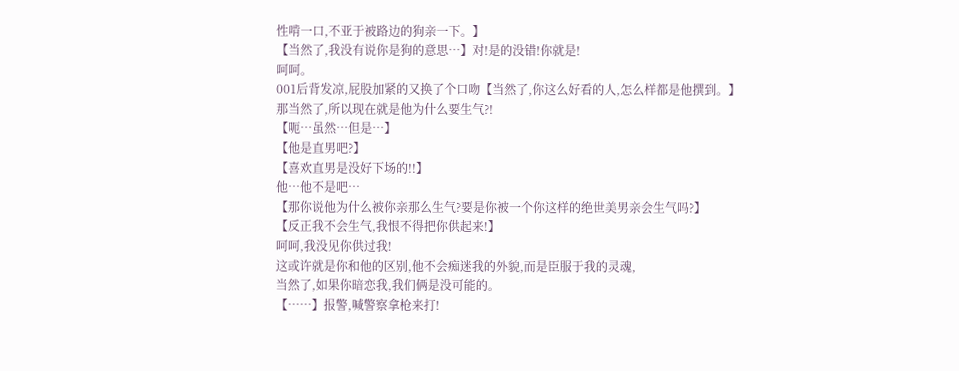性啃一口,不亚于被路边的狗亲一下。】
【当然了,我没有说你是狗的意思…】对!是的没错!你就是!
呵呵。
001后背发凉,屁股加紧的又换了个口吻【当然了,你这么好看的人,怎么样都是他撰到。】
那当然了,所以现在就是他为什么要生气?!
【呃…虽然…但是…】
【他是直男吧?】
【喜欢直男是没好下场的!!】
他…他不是吧…
【那你说他为什么被你亲那么生气?要是你被一个你这样的绝世美男亲会生气吗?】
【反正我不会生气,我恨不得把你供起来!】
呵呵,我没见你供过我!
这或许就是你和他的区别,他不会痴迷我的外貌,而是臣服于我的灵魂,
当然了,如果你暗恋我,我们俩是没可能的。
【……】报警,喊警察拿枪来打!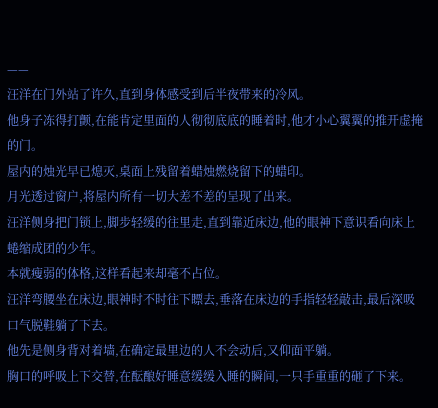——
汪洋在门外站了许久,直到身体感受到后半夜带来的冷风。
他身子冻得打颤,在能肯定里面的人彻彻底底的睡着时,他才小心翼翼的推开虚掩的门。
屋内的烛光早已熄灭,桌面上残留着蜡烛燃烧留下的蜡印。
月光透过窗户,将屋内所有一切大差不差的呈现了出来。
汪洋侧身把门锁上,脚步轻缓的往里走,直到靠近床边,他的眼神下意识看向床上蜷缩成团的少年。
本就瘦弱的体格,这样看起来却毫不占位。
汪洋弯腰坐在床边,眼神时不时往下瞟去,垂落在床边的手指轻轻敲击,最后深吸口气脱鞋躺了下去。
他先是侧身背对着墙,在确定最里边的人不会动后,又仰面平躺。
胸口的呼吸上下交替,在酝酿好睡意缓缓入睡的瞬间,一只手重重的砸了下来。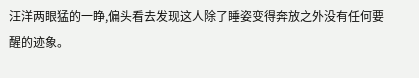汪洋两眼猛的一睁,偏头看去发现这人除了睡姿变得奔放之外没有任何要醒的迹象。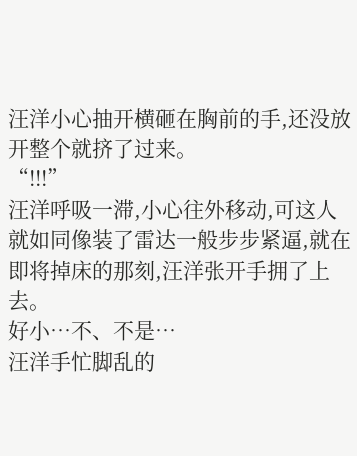汪洋小心抽开横砸在胸前的手,还没放开整个就挤了过来。
“!!!”
汪洋呼吸一滞,小心往外移动,可这人就如同像装了雷达一般步步紧逼,就在即将掉床的那刻,汪洋张开手拥了上去。
好小…不、不是…
汪洋手忙脚乱的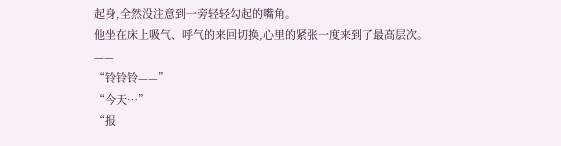起身,全然没注意到一旁轻轻勾起的嘴角。
他坐在床上吸气、呼气的来回切换,心里的紧张一度来到了最高层次。
——
“铃铃铃——”
“今天…”
“报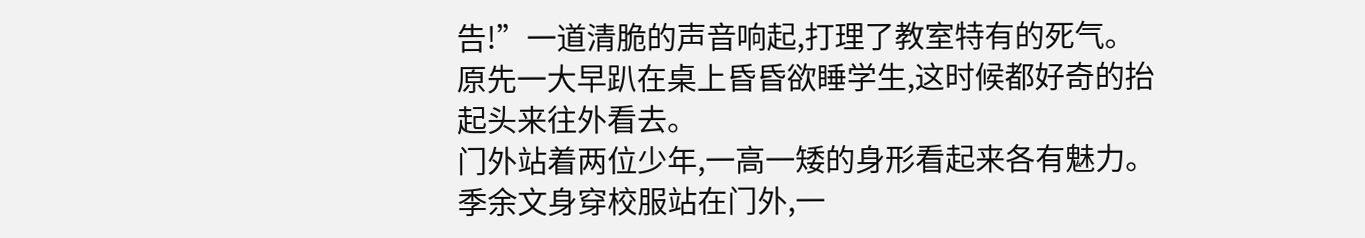告!”一道清脆的声音响起,打理了教室特有的死气。
原先一大早趴在桌上昏昏欲睡学生,这时候都好奇的抬起头来往外看去。
门外站着两位少年,一高一矮的身形看起来各有魅力。
季余文身穿校服站在门外,一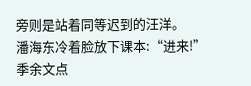旁则是站着同等迟到的汪洋。
潘海东冷着脸放下课本:“进来!”
季余文点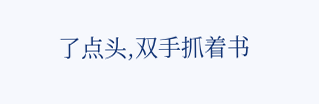了点头,双手抓着书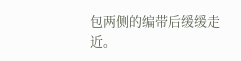包两侧的编带后缓缓走近。